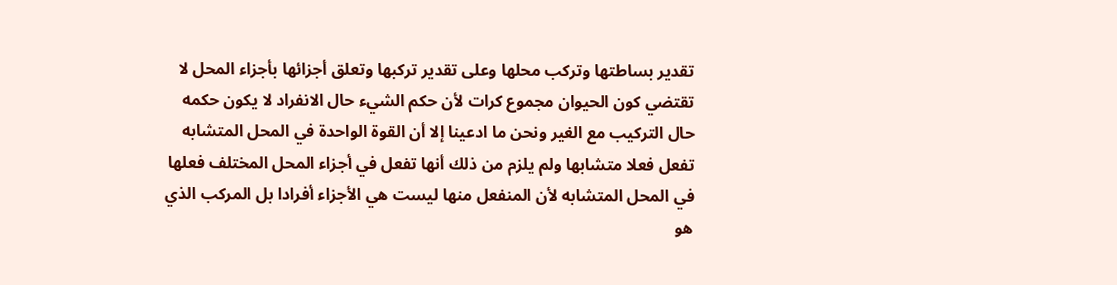تقدير بساطتها وتركب محلها وعلى تقدير تركبها وتعلق أجزائها بأجزاء المحل لا تقتضي كون الحيوان مجموع كرات لأن حكم الشيء حال الانفراد لا يكون حكمه حال التركيب مع الغير ونحن ما ادعينا إلا أن القوة الواحدة في المحل المتشابه تفعل فعلا متشابها ولم يلزم من ذلك أنها تفعل في أجزاء المحل المختلف فعلها في المحل المتشابه لأن المنفعل منها ليست هي الأجزاء أفرادا بل المركب الذي هو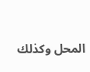المحل وكذلك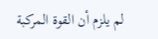لم يلزم أن القوة المركبة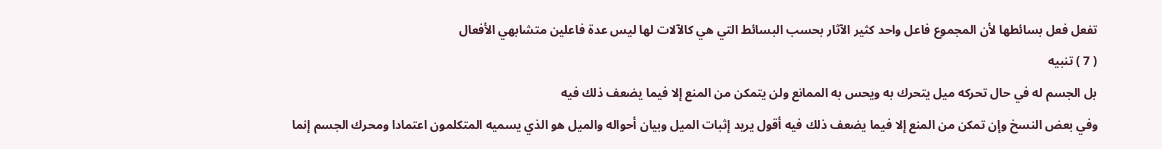تفعل فعل بسائطها لأن المجموع فاعل واحد كثير الآثار بحسب البسائط التي هي كالآلات لها ليس عدة فاعلين متشابهي الأفعال
( 7 ) تنبيه
بل الجسم له في حال تحركه ميل يتحرك به ويحس به الممانع ولن يتمكن من المنع إلا فيما يضعف ذلك فيه
وفي بعض النسخ وإن تمكن من المنع إلا فيما يضعف ذلك فيه أقول يريد إثبات الميل وبيان أحواله والميل هو الذي يسميه المتكلمون اعتمادا ومحرك الجسم إنما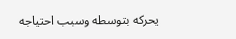يحركه بتوسطه وسبب احتياجه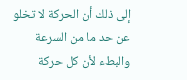إلى ذلك أن الحركة لا تخلو عن حد ما من السرعة والبطء لأن كل حركة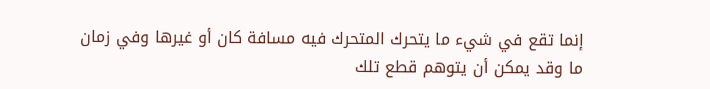إنما تقع في شيء ما يتحرك المتحرك فيه مسافة كان أو غيرها وفي زمان ما وقد يمكن أن يتوهم قطع تلك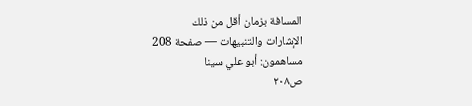المسافة بزمان أقل من ذلك
الإشارات والتنبيهات — صفحة 208
مساهمون: أبو علي سينا
ص٢٠٨